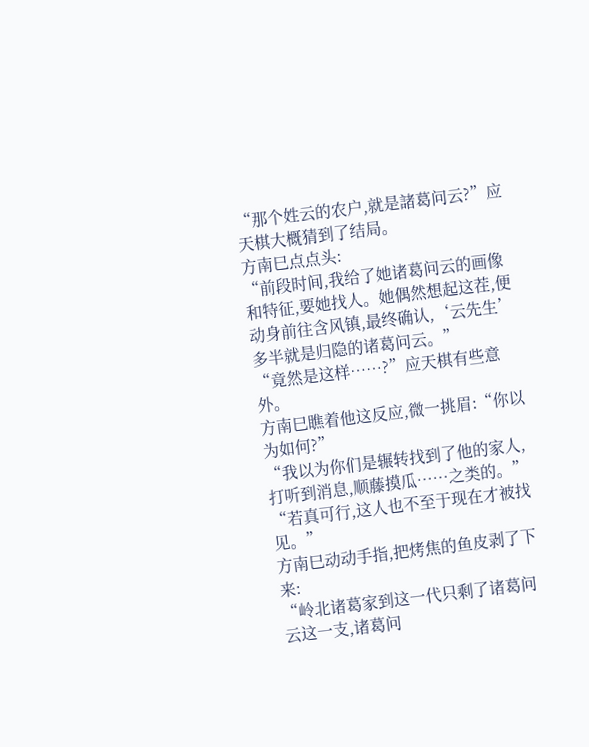“那个姓云的农户,就是諸葛问云?”应天棋大概猜到了结局。
方南巳点点头:
“前段时间,我给了她诸葛问云的画像和特征,要她找人。她偶然想起这茬,便动身前往含风镇,最终确认,‘云先生’多半就是归隐的诸葛问云。”
“竟然是这样……?”应天棋有些意外。
方南巳瞧着他这反应,微一挑眉:“你以为如何?”
“我以为你们是辗转找到了他的家人,打听到消息,顺藤摸瓜……之类的。”
“若真可行,这人也不至于现在才被找见。”
方南巳动动手指,把烤焦的鱼皮剥了下来:
“岭北诸葛家到这一代只剩了诸葛问云这一支,诸葛问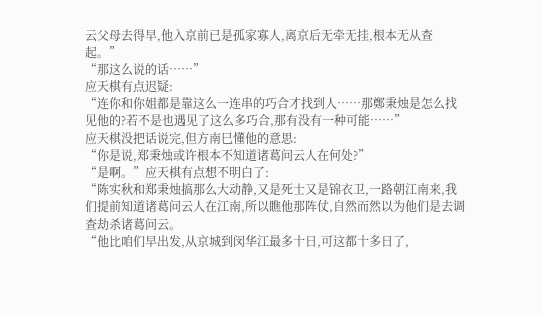云父母去得早,他入京前已是孤家寡人,离京后无牵无挂,根本无从查起。”
“那这么说的话……”
应天棋有点迟疑:
“连你和你姐都是靠这么一连串的巧合才找到人……那鄭秉烛是怎么找见他的?若不是也遇见了这么多巧合,那有没有一种可能……”
应天棋没把话说完,但方南巳懂他的意思:
“你是说,郑秉烛或许根本不知道诸葛问云人在何处?”
“是啊。”应天棋有点想不明白了:
“陈实秋和郑秉烛搞那么大动静,又是死士又是锦衣卫,一路朝江南来,我们提前知道诸葛问云人在江南,所以瞧他那阵仗,自然而然以为他们是去调查劫杀诸葛问云。
“他比咱们早出发,从京城到闵华江最多十日,可这都十多日了,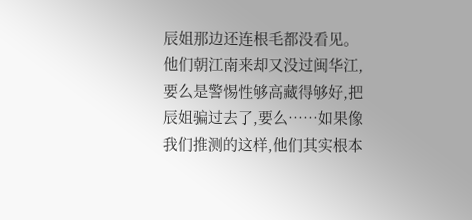辰姐那边还连根毛都没看见。他们朝江南来却又没过闽华江,要么是警惕性够高藏得够好,把辰姐骗过去了,要么……如果像我们推测的这样,他们其实根本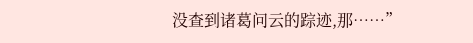没查到诸葛问云的踪迹,那……”